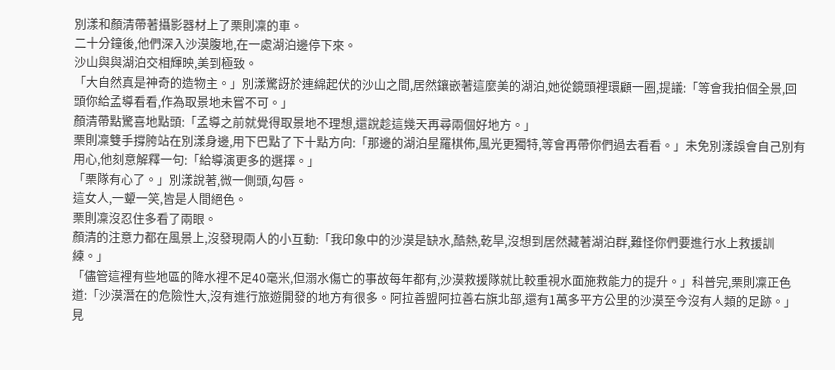別漾和顏清帶著攝影器材上了栗則凜的車。
二十分鐘後,他們深入沙漠腹地,在一處湖泊邊停下來。
沙山與與湖泊交相輝映,美到極致。
「大自然真是神奇的造物主。」別漾驚訝於連綿起伏的沙山之間,居然鑲嵌著這麼美的湖泊,她從鏡頭裡環顧一圈,提議:「等會我拍個全景,回頭你給孟導看看,作為取景地未嘗不可。」
顏清帶點驚喜地點頭:「孟導之前就覺得取景地不理想,還說趁這幾天再尋兩個好地方。」
栗則凜雙手撐胯站在別漾身邊,用下巴點了下十點方向:「那邊的湖泊星羅棋佈,風光更獨特,等會再帶你們過去看看。」未免別漾誤會自己別有用心,他刻意解釋一句:「給導演更多的選擇。」
「栗隊有心了。」別漾說著,微一側頭,勾唇。
這女人,一顰一笑,皆是人間絕色。
栗則凜沒忍住多看了兩眼。
顏清的注意力都在風景上,沒發現兩人的小互動:「我印象中的沙漠是缺水,酷熱,乾旱,沒想到居然藏著湖泊群,難怪你們要進行水上救援訓練。」
「儘管這裡有些地區的降水裡不足40毫米,但溺水傷亡的事故每年都有,沙漠救援隊就比較重視水面施救能力的提升。」科普完,栗則凜正色道:「沙漠潛在的危險性大,沒有進行旅遊開發的地方有很多。阿拉善盟阿拉善右旗北部,還有1萬多平方公里的沙漠至今沒有人類的足跡。」
見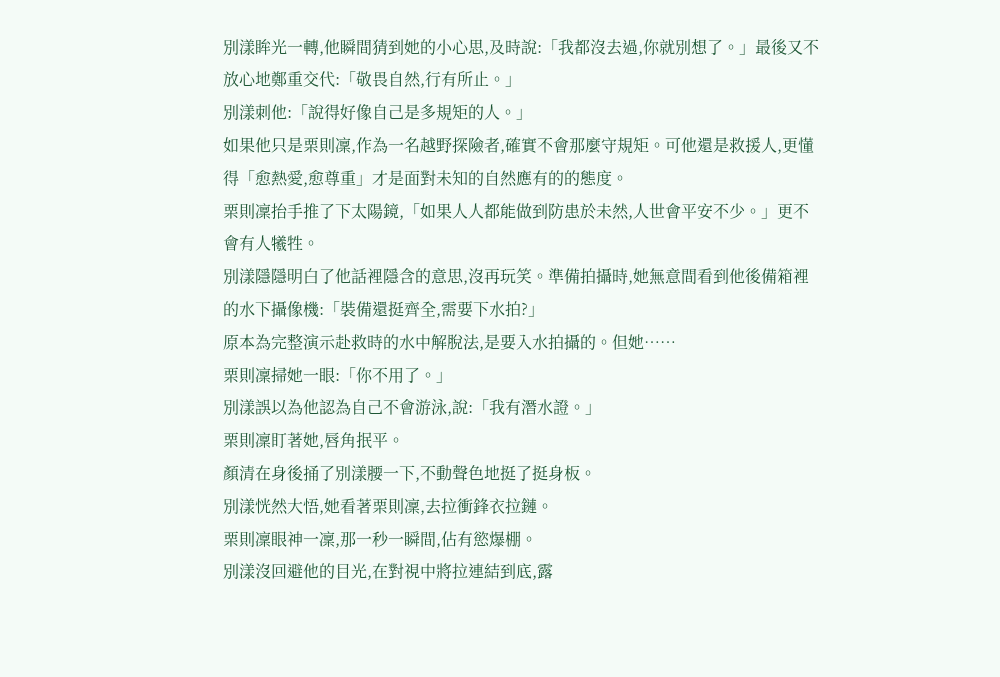別漾眸光一轉,他瞬間猜到她的小心思,及時說:「我都沒去過,你就別想了。」最後又不放心地鄭重交代:「敬畏自然,行有所止。」
別漾刺他:「說得好像自己是多規矩的人。」
如果他只是栗則凜,作為一名越野探險者,確實不會那麼守規矩。可他還是救援人,更懂得「愈熱愛,愈尊重」才是面對未知的自然應有的的態度。
栗則凜抬手推了下太陽鏡,「如果人人都能做到防患於未然,人世會平安不少。」更不會有人犧牲。
別漾隱隱明白了他話裡隱含的意思,沒再玩笑。準備拍攝時,她無意間看到他後備箱裡的水下攝像機:「裝備還挺齊全,需要下水拍?」
原本為完整演示赴救時的水中解脫法,是要入水拍攝的。但她……
栗則凜掃她一眼:「你不用了。」
別漾誤以為他認為自己不會游泳,說:「我有潛水證。」
栗則凜盯著她,唇角抿平。
顏清在身後捅了別漾腰一下,不動聲色地挺了挺身板。
別漾恍然大悟,她看著栗則凜,去拉衝鋒衣拉鏈。
栗則凜眼神一凜,那一秒一瞬間,佔有慾爆棚。
別漾沒回避他的目光,在對視中將拉連結到底,露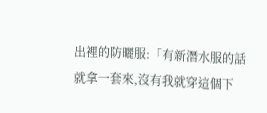出裡的防曬服:「有新潛水服的話就拿一套來,沒有我就穿這個下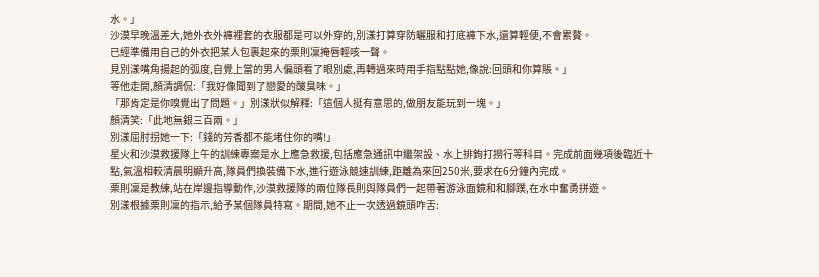水。」
沙漠早晚溫差大,她外衣外褲裡套的衣服都是可以外穿的,別漾打算穿防曬服和打底褲下水,還算輕便,不會累贅。
已經準備用自己的外衣把某人包裹起來的栗則凜掩唇輕咳一聲。
見別漾嘴角揚起的弧度,自覺上當的男人偏頭看了眼別處,再轉過來時用手指點點她,像說:回頭和你算賬。」
等他走開,顏清調侃:「我好像聞到了戀愛的酸臭味。」
「那肯定是你嗅覺出了問題。」別漾狀似解釋:「這個人挺有意思的,做朋友能玩到一塊。」
顏清笑:「此地無銀三百兩。」
別漾屈肘拐她一下:「錢的芳香都不能堵住你的嘴!」
星火和沙漠救援隊上午的訓練專案是水上應急救援,包括應急通訊中繼架設、水上排鉤打撈行等科目。完成前面幾項後臨近十點,氣溫相較清晨明顯升高,隊員們換裝備下水,進行遊泳競速訓練,距離為來回250米,要求在6分鐘內完成。
栗則凜是教練,站在岸邊指導動作,沙漠救援隊的兩位隊長則與隊員們一起帶著游泳面鏡和和腳蹼,在水中奮勇拼遊。
別漾根據栗則凜的指示,給予某個隊員特寫。期間,她不止一次透過鏡頭咋舌: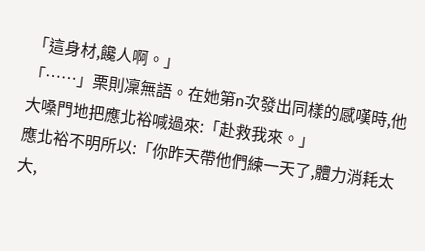「這身材,饞人啊。」
「……」栗則凜無語。在她第n次發出同樣的感嘆時,他大嗓門地把應北裕喊過來:「赴救我來。」
應北裕不明所以:「你昨天帶他們練一天了,體力消耗太大,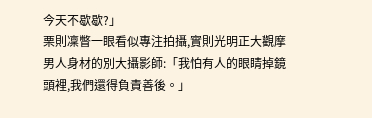今天不歇歇?」
栗則凜瞥一眼看似專注拍攝,實則光明正大觀摩男人身材的別大攝影師:「我怕有人的眼睛掉鏡頭裡,我們還得負責善後。」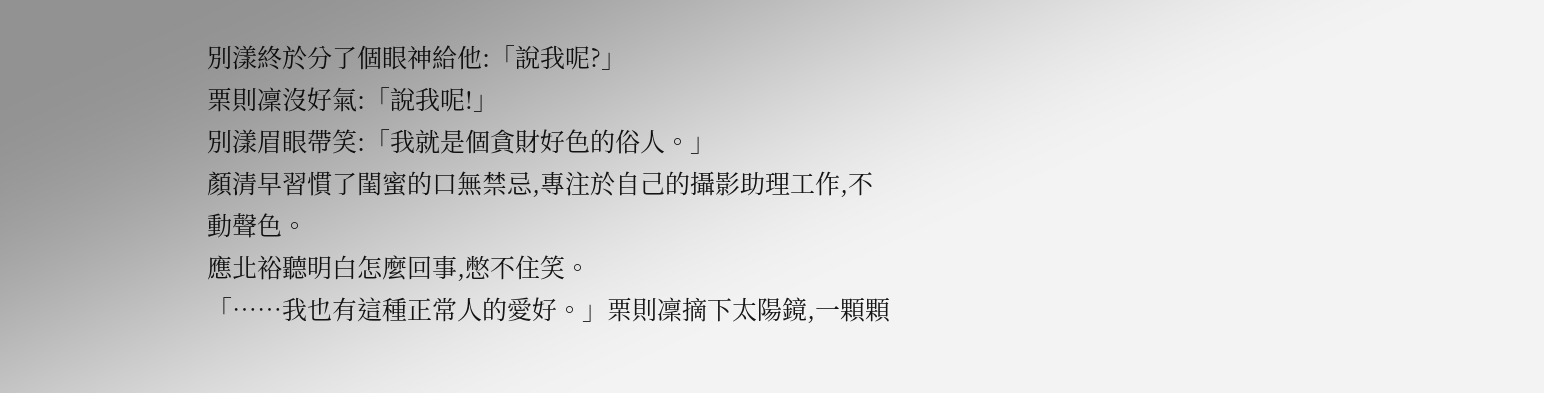別漾終於分了個眼神給他:「說我呢?」
栗則凜沒好氣:「說我呢!」
別漾眉眼帶笑:「我就是個貪財好色的俗人。」
顏清早習慣了閨蜜的口無禁忌,專注於自己的攝影助理工作,不動聲色。
應北裕聽明白怎麼回事,憋不住笑。
「……我也有這種正常人的愛好。」栗則凜摘下太陽鏡,一顆顆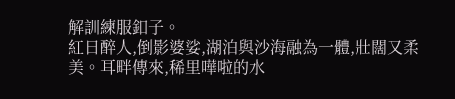解訓練服釦子。
紅日醉人,倒影婆娑,湖泊與沙海融為一體,壯闊又柔美。耳畔傳來,稀里嘩啦的水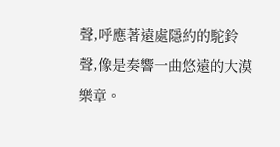聲,呼應著遠處隱約的駝鈴聲,像是奏響一曲悠遠的大漠樂章。